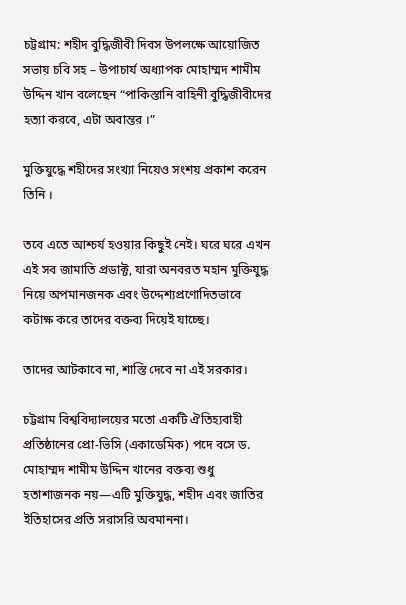চট্টগ্রাম: শহীদ বুদ্ধিজীবী দিবস উপলক্ষে আয়োজিত সভায় চবি সহ – উপাচার্য অধ্যাপক মোহাম্মদ শামীম উদ্দিন খান বলেছেন “পাকিস্তানি বাহিনী বুদ্ধিজীবীদের হত্যা করবে, এটা অবান্তর ।”

মুক্তিযুদ্ধে শহীদের সংখ্যা নিয়েও সংশয় প্রকাশ করেন তিনি ।

তবে এতে আশ্চর্য হওয়ার কিছুই নেই। ঘরে ঘরে এখন এই সব জামাতি প্রডাক্ট, যারা অনবরত মহান মুক্তিযুদ্ধ নিয়ে অপমানজনক এবং উদ্দেশ্যপ্রণোদিতভাবে কটাক্ষ করে তাদের বক্তব্য দিয়েই যাচ্ছে।

তাদের আটকাবে না, শাস্তি দেবে না এই সরকার।

চট্টগ্রাম বিশ্ববিদ্যালয়ের মতো একটি ঐতিহ্যবাহী প্রতিষ্ঠানের প্রো-ভিসি (একাডেমিক) পদে বসে ড. মোহাম্মদ শামীম উদ্দিন খানের বক্তব্য শুধু হতাশাজনক নয়—এটি মুক্তিযুদ্ধ, শহীদ এবং জাতির ইতিহাসের প্রতি সরাসরি অবমাননা।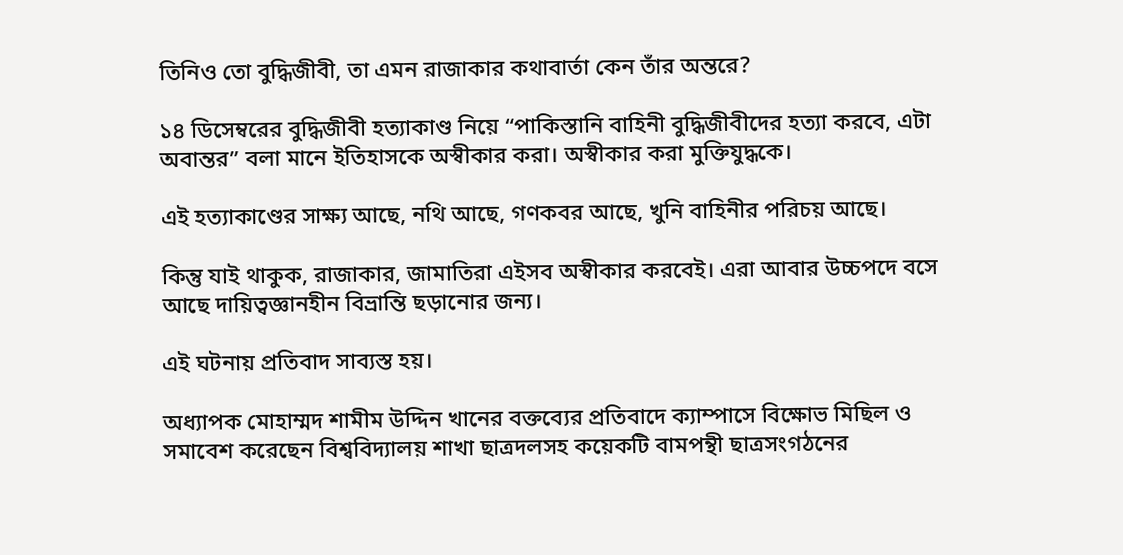তিনিও তো বুদ্ধিজীবী, তা এমন রাজাকার কথাবার্তা কেন তাঁর অন্তরে?

১৪ ডিসেম্বরের বুদ্ধিজীবী হত্যাকাণ্ড নিয়ে “পাকিস্তানি বাহিনী বুদ্ধিজীবীদের হত্যা করবে, এটা অবান্তর” বলা মানে ইতিহাসকে অস্বীকার করা। অস্বীকার করা মুক্তিযুদ্ধকে।

এই হত্যাকাণ্ডের সাক্ষ্য আছে, নথি আছে, গণকবর আছে, খুনি বাহিনীর পরিচয় আছে।

কিন্তু যাই থাকুক, রাজাকার, জামাতিরা এইসব অস্বীকার করবেই। এরা আবার উচ্চপদে বসে আছে দায়িত্বজ্ঞানহীন বিভ্রান্তি ছড়ানোর জন্য।

এই ঘটনায় প্রতিবাদ সাব্যস্ত হয়।

অধ্যাপক মোহাম্মদ শামীম উদ্দিন খানের বক্তব্যের প্রতিবাদে ক্যাম্পাসে বিক্ষোভ মিছিল ও সমাবেশ করেছেন বিশ্ববিদ্যালয় শাখা ছাত্রদলসহ কয়েকটি বামপন্থী ছাত্রসংগঠনের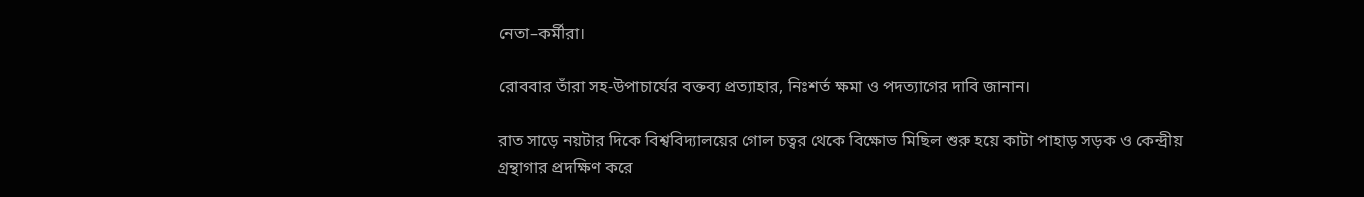নেতা–কর্মীরা।

রোববার তাঁরা সহ-উপাচার্যের বক্তব্য প্রত্যাহার, নিঃশর্ত ক্ষমা ও পদত্যাগের দাবি জানান।

রাত সাড়ে নয়টার দিকে বিশ্ববিদ্যালয়ের গোল চত্বর থেকে বিক্ষোভ মিছিল শুরু হয়ে কাটা পাহাড় সড়ক ও কেন্দ্রীয় গ্রন্থাগার প্রদক্ষিণ করে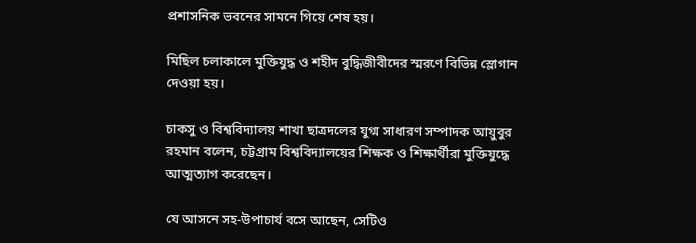প্রশাসনিক ভবনের সামনে গিয়ে শেষ হয়।

মিছিল চলাকালে মুক্তিযুদ্ধ ও শহীদ বুদ্ধিজীবীদের স্মরণে বিভিন্ন স্লোগান দেওয়া হয়।

চাকসু ও বিশ্ববিদ্যালয় শাখা ছাত্রদলের যুগ্ম সাধারণ সম্পাদক আয়ুবুর রহমান বলেন, চট্টগ্রাম বিশ্ববিদ্যালয়ের শিক্ষক ও শিক্ষার্থীরা মুক্তিযুদ্ধে আত্মত্যাগ করেছেন।

যে আসনে সহ-উপাচার্য বসে আছেন, সেটিও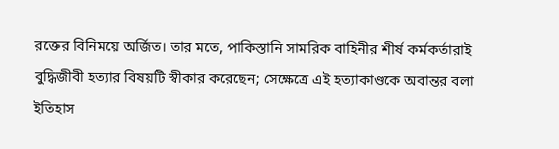রক্তের বিনিময়ে অর্জিত। তার মতে, পাকিস্তানি সামরিক বাহিনীর শীর্ষ কর্মকর্তারাই বুদ্ধিজীবী হত্যার বিষয়টি স্বীকার করেছেন; সেক্ষেত্রে এই হত্যাকাণ্ডকে অবান্তর বলা ইতিহাস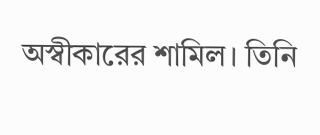অস্বীকারের শামিল। তিনি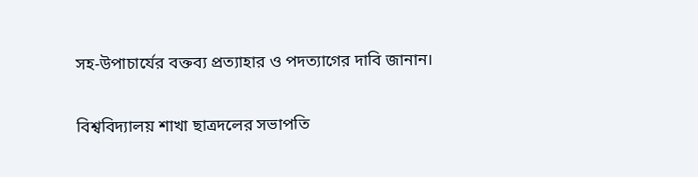সহ-উপাচার্যের বক্তব্য প্রত্যাহার ও পদত্যাগের দাবি জানান।

বিশ্ববিদ্যালয় শাখা ছাত্রদলের সভাপতি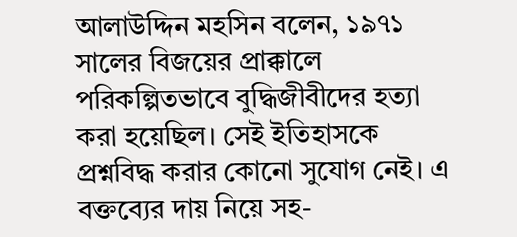আলাউদ্দিন মহসিন বলেন, ১৯৭১ সালের বিজয়ের প্রাক্কালে পরিকল্পিতভাবে বুদ্ধিজীবীদের হত্যা করা হয়েছিল। সেই ইতিহাসকে প্রশ্নবিদ্ধ করার কোনো সুযোগ নেই। এ বক্তব্যের দায় নিয়ে সহ-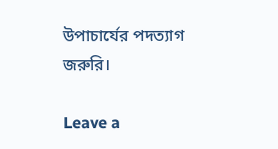উপাচার্যের পদত্যাগ জরুরি।

Leave a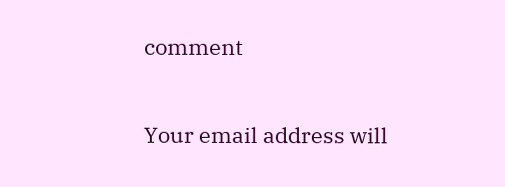comment

Your email address will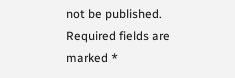not be published. Required fields are marked *